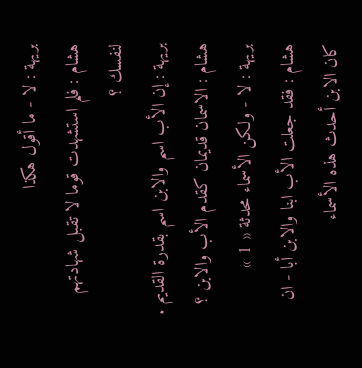بريهة : لا - ما أقول هكذا
هشام : فلم استشهدت قوما لا تقبل شهادتهم لنفسك ؟
بريهة : إن الأب اسم والابن اسم بقدرة القديم .
هشام : الاسمان قديمان كقدم الأب والابن ؟
بريهة : لا - ولكن الأسماء محدثة « 1 »
هشام : فقد جعلت الأب ابنا والابن أبا - ان كان الابن أحدث هذه الأسماء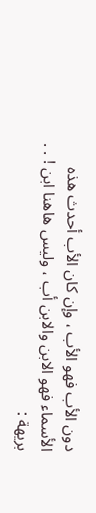دون الأب فهو الأب ، وإن كان الأب أحدث هذه الأسماء فهو الابن والابن أب ، وليس هاهنا ابن ! . .
بريهة :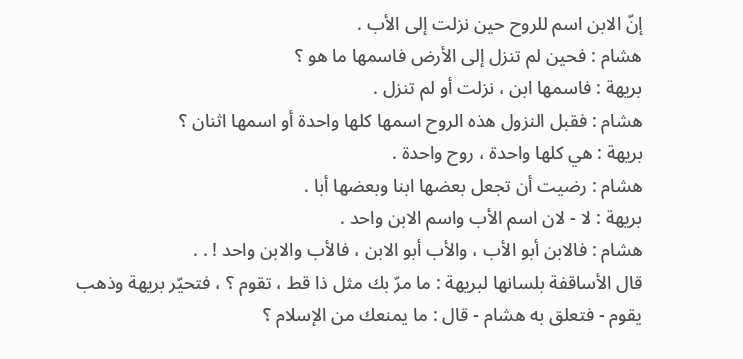إنّ الابن اسم للروح حين نزلت إلى الأب .
هشام : فحين لم تنزل إلى الأرض فاسمها ما هو ؟
بريهة : فاسمها ابن ، نزلت أو لم تنزل .
هشام : فقبل النزول هذه الروح اسمها كلها واحدة أو اسمها اثنان ؟
بريهة : هي كلها واحدة ، روح واحدة .
هشام : رضيت أن تجعل بعضها ابنا وبعضها أبا .
بريهة : لا - لان اسم الأب واسم الابن واحد .
هشام : فالابن أبو الأب ، والأب أبو الابن ، فالأب والابن واحد ! . .
قال الأساقفة بلسانها لبريهة : ما مرّ بك مثل ذا قط ، تقوم ؟ ، فتحيّر بريهة وذهب يقوم - فتعلق به هشام - قال : ما يمنعك من الإسلام ؟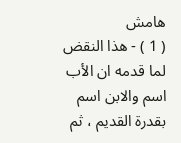هامش
( 1 ) - هذا النقض لما قدمه ان الأب اسم والابن اسم بقدرة القديم ، ثم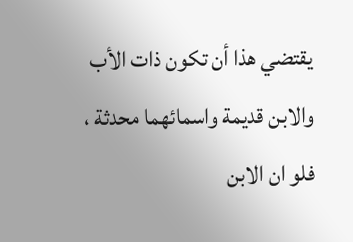يقتضي هذا أن تكون ذات الأب والابن قديمة واسمائهما محدثة ، فلو ان الابن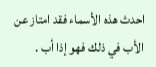احدث هذه الأسماء فقد امتاز عن الأب في ذلك فهو إذا أب .